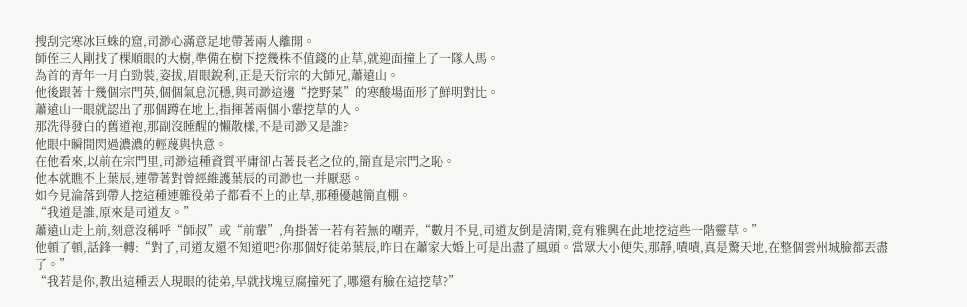搜刮完寒冰巨蛛的窟,司渺心滿意足地帶著兩人離開。
師侄三人剛找了棵順眼的大樹,準備在樹下挖幾株不值錢的止草,就迎面撞上了一隊人馬。
為首的青年一月白勁裝,姿拔,眉眼銳利,正是天衍宗的大師兄,蕭遠山。
他後跟著十幾個宗門英,個個氣息沉穩,與司渺這邊“挖野菜”的寒酸場面形了鮮明對比。
蕭遠山一眼就認出了那個蹲在地上,指揮著兩個小輩挖草的人。
那洗得發白的舊道袍,那副沒睡醒的懶散樣,不是司渺又是誰?
他眼中瞬間閃過濃濃的輕蔑與快意。
在他看來,以前在宗門里,司渺這種資質平庸卻占著長老之位的,簡直是宗門之恥。
他本就瞧不上葉辰,連帶著對曾經維護葉辰的司渺也一并厭惡。
如今見淪落到帶人挖這種連雜役弟子都看不上的止草,那種優越簡直棚。
“我道是誰,原來是司道友。”
蕭遠山走上前,刻意沒稱呼“師叔”或“前輩”,角掛著一若有若無的嘲弄,“數月不見,司道友倒是清閑,竟有雅興在此地挖這些一階靈草。”
他頓了頓,話鋒一轉:“對了,司道友還不知道吧?你那個好徒弟葉辰,昨日在蕭家大婚上可是出盡了風頭。當眾大小便失,那靜,嘖嘖,真是驚天地,在整個雲州城臉都丟盡了。”
“我若是你,教出這種丟人現眼的徒弟,早就找塊豆腐撞死了,哪還有臉在這挖草?”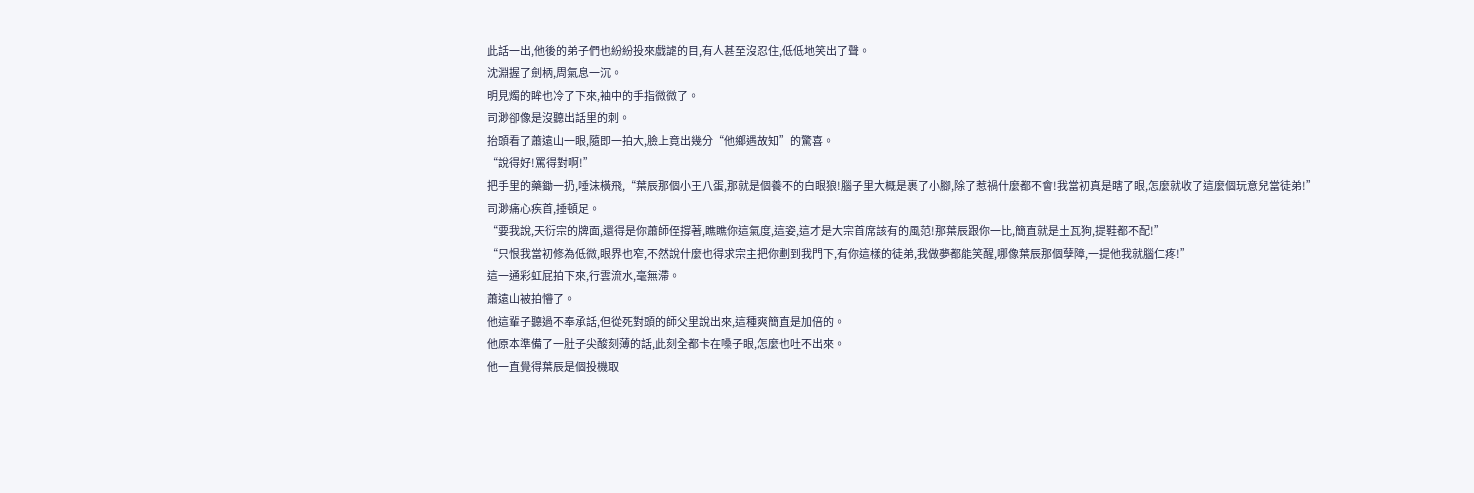此話一出,他後的弟子們也紛紛投來戲謔的目,有人甚至沒忍住,低低地笑出了聲。
沈淵握了劍柄,周氣息一沉。
明見燭的眸也冷了下來,袖中的手指微微了。
司渺卻像是沒聽出話里的刺。
抬頭看了蕭遠山一眼,隨即一拍大,臉上竟出幾分“他鄉遇故知”的驚喜。
“說得好!罵得對啊!”
把手里的藥鋤一扔,唾沫橫飛,“葉辰那個小王八蛋,那就是個養不的白眼狼!腦子里大概是裹了小腳,除了惹禍什麼都不會!我當初真是瞎了眼,怎麼就收了這麼個玩意兒當徒弟!”
司渺痛心疾首,捶頓足。
“要我說,天衍宗的牌面,還得是你蕭師侄撐著,瞧瞧你這氣度,這姿,這才是大宗首席該有的風范!那葉辰跟你一比,簡直就是土瓦狗,提鞋都不配!”
“只恨我當初修為低微,眼界也窄,不然說什麼也得求宗主把你劃到我門下,有你這樣的徒弟,我做夢都能笑醒,哪像葉辰那個孽障,一提他我就腦仁疼!”
這一通彩虹屁拍下來,行雲流水,毫無滯。
蕭遠山被拍懵了。
他這輩子聽過不奉承話,但從死對頭的師父里說出來,這種爽簡直是加倍的。
他原本準備了一肚子尖酸刻薄的話,此刻全都卡在嗓子眼,怎麼也吐不出來。
他一直覺得葉辰是個投機取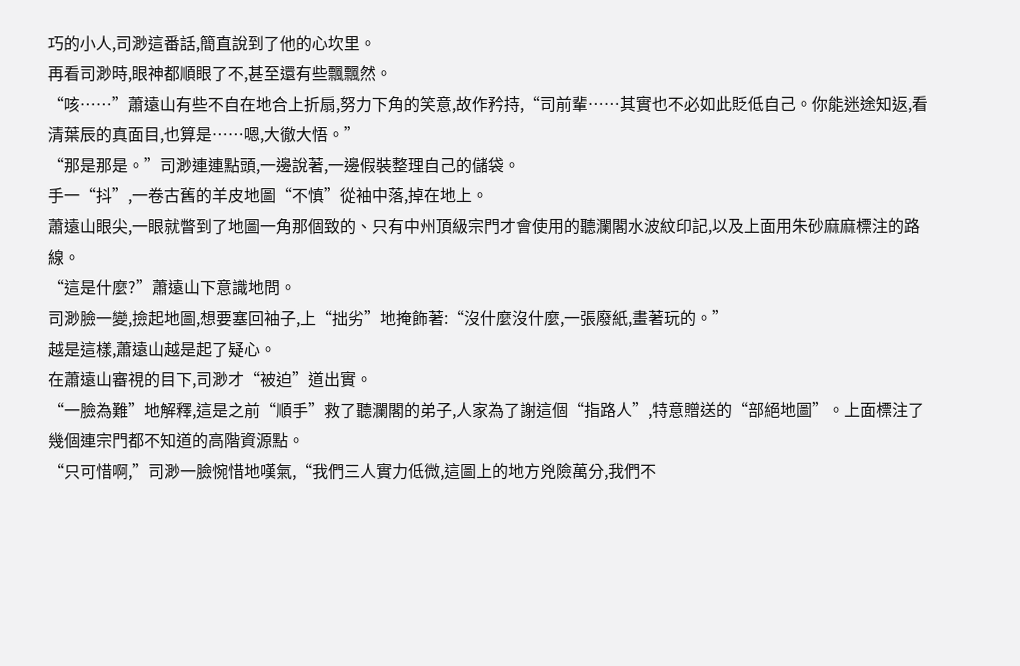巧的小人,司渺這番話,簡直說到了他的心坎里。
再看司渺時,眼神都順眼了不,甚至還有些飄飄然。
“咳……”蕭遠山有些不自在地合上折扇,努力下角的笑意,故作矜持,“司前輩……其實也不必如此貶低自己。你能迷途知返,看清葉辰的真面目,也算是……嗯,大徹大悟。”
“那是那是。”司渺連連點頭,一邊說著,一邊假裝整理自己的儲袋。
手一“抖”,一卷古舊的羊皮地圖“不慎”從袖中落,掉在地上。
蕭遠山眼尖,一眼就瞥到了地圖一角那個致的、只有中州頂級宗門才會使用的聽瀾閣水波紋印記,以及上面用朱砂麻麻標注的路線。
“這是什麼?”蕭遠山下意識地問。
司渺臉一變,撿起地圖,想要塞回袖子,上“拙劣”地掩飾著:“沒什麼沒什麼,一張廢紙,畫著玩的。”
越是這樣,蕭遠山越是起了疑心。
在蕭遠山審視的目下,司渺才“被迫”道出實。
“一臉為難”地解釋,這是之前“順手”救了聽瀾閣的弟子,人家為了謝這個“指路人”,特意贈送的“部絕地圖”。上面標注了幾個連宗門都不知道的高階資源點。
“只可惜啊,”司渺一臉惋惜地嘆氣,“我們三人實力低微,這圖上的地方兇險萬分,我們不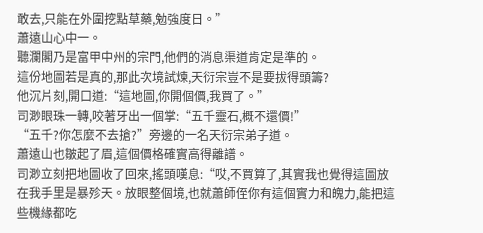敢去,只能在外圍挖點草藥,勉強度日。”
蕭遠山心中一。
聽瀾閣乃是富甲中州的宗門,他們的消息渠道肯定是準的。
這份地圖若是真的,那此次境試煉,天衍宗豈不是要拔得頭籌?
他沉片刻,開口道:“這地圖,你開個價,我買了。”
司渺眼珠一轉,咬著牙出一個掌:“五千靈石,概不還價!”
“五千?你怎麼不去搶?”旁邊的一名天衍宗弟子道。
蕭遠山也皺起了眉,這個價格確實高得離譜。
司渺立刻把地圖收了回來,搖頭嘆息:“哎,不買算了,其實我也覺得這圖放在我手里是暴殄天。放眼整個境,也就蕭師侄你有這個實力和魄力,能把這些機緣都吃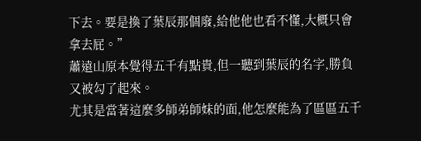下去。要是換了葉辰那個廢,給他他也看不懂,大概只會拿去屁。”
蕭遠山原本覺得五千有點貴,但一聽到葉辰的名字,勝負又被勾了起來。
尤其是當著這麼多師弟師妹的面,他怎麼能為了區區五千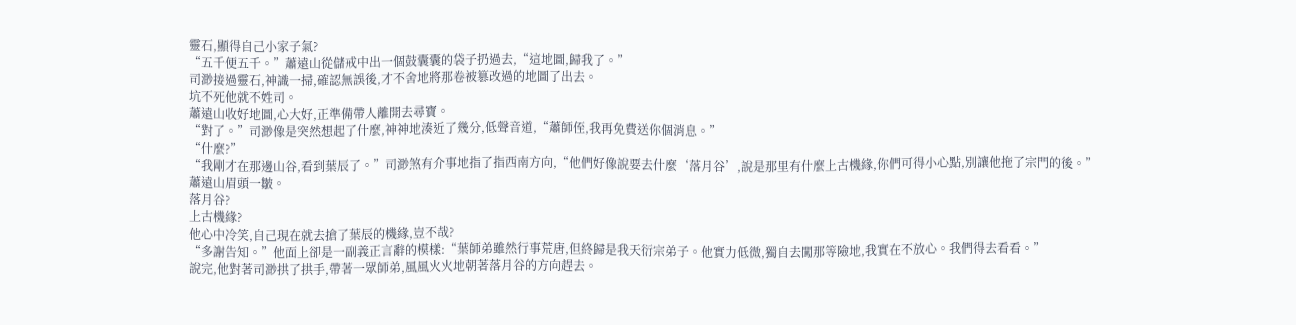靈石,顯得自己小家子氣?
“五千便五千。”蕭遠山從儲戒中出一個鼓囊囊的袋子扔過去,“這地圖,歸我了。”
司渺接過靈石,神識一掃,確認無誤後,才不舍地將那卷被篡改過的地圖了出去。
坑不死他就不姓司。
蕭遠山收好地圖,心大好,正準備帶人離開去尋寶。
“對了。”司渺像是突然想起了什麼,神神地湊近了幾分,低聲音道,“蕭師侄,我再免費送你個消息。”
“什麼?”
“我剛才在那邊山谷,看到葉辰了。”司渺煞有介事地指了指西南方向,“他們好像說要去什麼‘落月谷’,說是那里有什麼上古機緣,你們可得小心點,別讓他拖了宗門的後。”
蕭遠山眉頭一皺。
落月谷?
上古機緣?
他心中冷笑,自己現在就去搶了葉辰的機緣,豈不哉?
“多謝告知。”他面上卻是一副義正言辭的模樣:“葉師弟雖然行事荒唐,但終歸是我天衍宗弟子。他實力低微,獨自去闖那等險地,我實在不放心。我們得去看看。”
說完,他對著司渺拱了拱手,帶著一眾師弟,風風火火地朝著落月谷的方向趕去。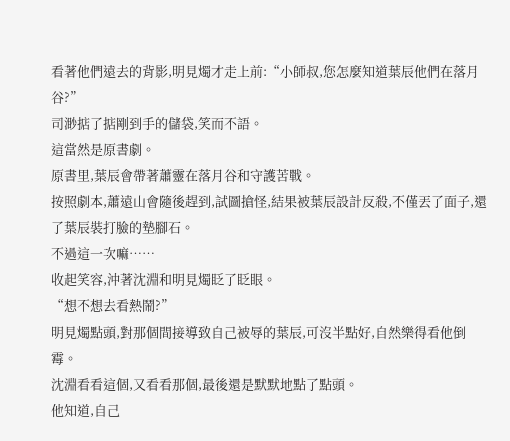看著他們遠去的背影,明見燭才走上前:“小師叔,您怎麼知道葉辰他們在落月谷?”
司渺掂了掂剛到手的儲袋,笑而不語。
這當然是原書劇。
原書里,葉辰會帶著蕭靈在落月谷和守護苦戰。
按照劇本,蕭遠山會隨後趕到,試圖搶怪,結果被葉辰設計反殺,不僅丟了面子,還了葉辰裝打臉的墊腳石。
不過這一次嘛……
收起笑容,沖著沈淵和明見燭眨了眨眼。
“想不想去看熱鬧?”
明見燭點頭,對那個間接導致自己被辱的葉辰,可沒半點好,自然樂得看他倒霉。
沈淵看看這個,又看看那個,最後還是默默地點了點頭。
他知道,自己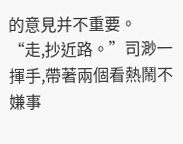的意見并不重要。
“走,抄近路。”司渺一揮手,帶著兩個看熱鬧不嫌事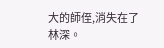大的師侄,消失在了林深。